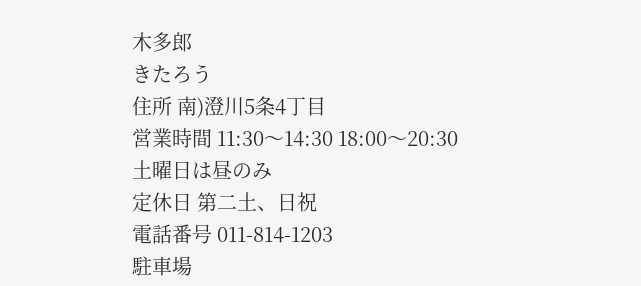木多郎
きたろう
住所 南)澄川5条4丁目
営業時間 11:30〜14:30 18:00〜20:30
土曜日は昼のみ
定休日 第二土、日祝
電話番号 011-814-1203
駐車場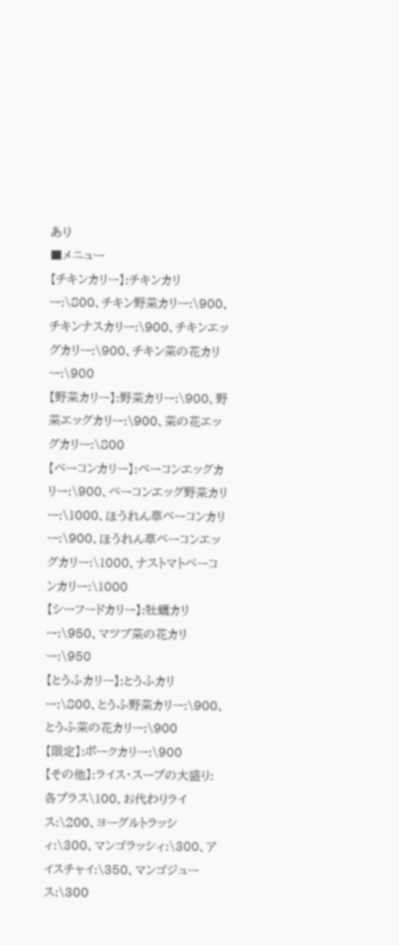あり
■メニュー
【チキンカリー】:チキンカリー:\800、チキン野菜カリー:\900、チキンナスカリー:\900、チキンエッグカリー:\900、チキン菜の花カリー:\900
【野菜カリー】:野菜カリー:\900、野菜エッグカリー:\900、菜の花エッグカリー:\800
【ベーコンカリー】:ベーコンエッグカリー:\900、ベーコンエッグ野菜カリー:\1000、ほうれん草ベーコンカリー:\900、ほうれん草ベーコンエッグカリー:\1000、ナストマトベーコンカリー:\1000
【シーフードカリー】:牡蠣カリー:\950、マツブ菜の花カリー:\950
【とうふカリー】:とうふカリー:\800、とうふ野菜カリー:\900、とうふ菜の花カリー:\900
【限定】:ポークカリー:\900
【その他】:ライス・スープの大盛り:各プラス\100、お代わりライス:\200、ヨーグルトラッシィ:\300、マンゴラッシィ:\300、アイスチャイ:\350、マンゴジュース:\300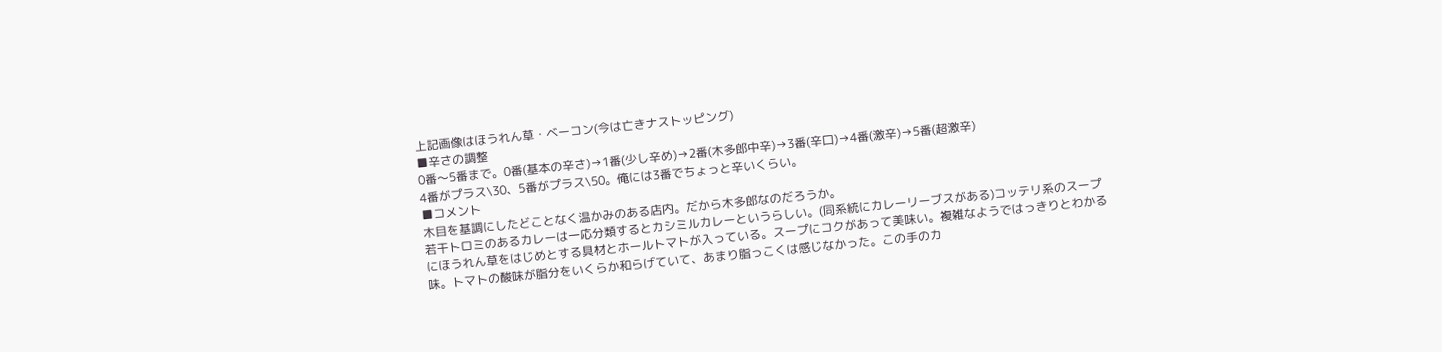上記画像はほうれん草・ベーコン(今は亡きナストッピング)
■辛さの調整
0番〜5番まで。0番(基本の辛さ)→1番(少し辛め)→2番(木多郎中辛)→3番(辛口)→4番(激辛)→5番(超激辛)
4番がプラス\30、5番がプラス\50。俺には3番でちょっと辛いくらい。
■コメント
木目を基調にしたどことなく温かみのある店内。だから木多郎なのだろうか。
若干トロミのあるカレーは一応分類するとカシミルカレーというらしい。(同系統にカレーリーブスがある)コッテリ系のスープにほうれん草をはじめとする具材とホールトマトが入っている。スープにコクがあって美味い。複雑なようではっきりとわかる味。トマトの酸味が脂分をいくらか和らげていて、あまり脂っこくは感じなかった。この手のカ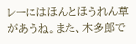レーにはほんとほうれん草があうね。また、木多郎で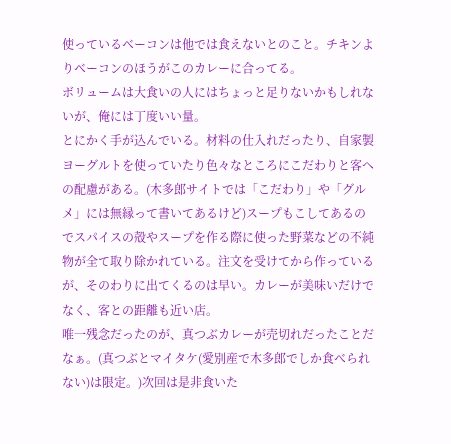使っているベーコンは他では食えないとのこと。チキンよりベーコンのほうがこのカレーに合ってる。
ボリュームは大食いの人にはちょっと足りないかもしれないが、俺には丁度いい量。
とにかく手が込んでいる。材料の仕入れだったり、自家製ヨーグルトを使っていたり色々なところにこだわりと客への配慮がある。(木多郎サイトでは「こだわり」や「グルメ」には無縁って書いてあるけど)スープもこしてあるのでスパイスの殻やスープを作る際に使った野菜などの不純物が全て取り除かれている。注文を受けてから作っているが、そのわりに出てくるのは早い。カレーが美味いだけでなく、客との距離も近い店。
唯一残念だったのが、真つぶカレーが売切れだったことだなぁ。(真つぶとマイタケ(愛別産で木多郎でしか食べられない)は限定。)次回は是非食いた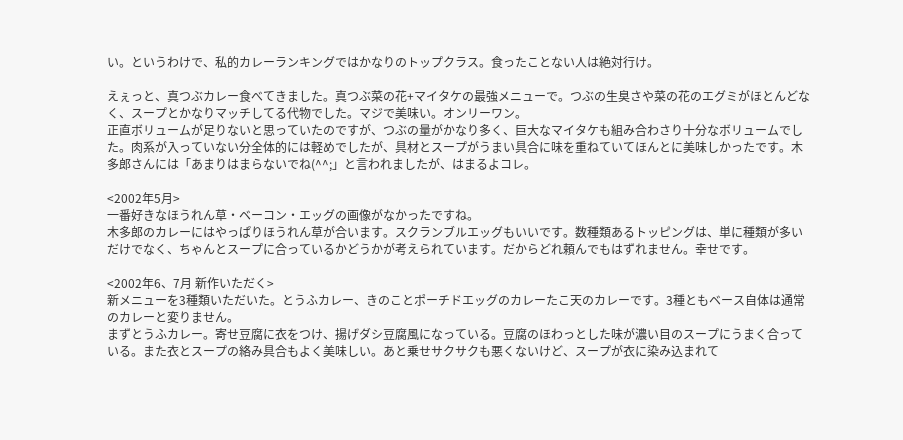い。というわけで、私的カレーランキングではかなりのトップクラス。食ったことない人は絶対行け。

えぇっと、真つぶカレー食べてきました。真つぶ菜の花+マイタケの最強メニューで。つぶの生臭さや菜の花のエグミがほとんどなく、スープとかなりマッチしてる代物でした。マジで美味い。オンリーワン。
正直ボリュームが足りないと思っていたのですが、つぶの量がかなり多く、巨大なマイタケも組み合わさり十分なボリュームでした。肉系が入っていない分全体的には軽めでしたが、具材とスープがうまい具合に味を重ねていてほんとに美味しかったです。木多郎さんには「あまりはまらないでね(^^;」と言われましたが、はまるよコレ。

<2002年5月>
一番好きなほうれん草・ベーコン・エッグの画像がなかったですね。
木多郎のカレーにはやっぱりほうれん草が合います。スクランブルエッグもいいです。数種類あるトッピングは、単に種類が多いだけでなく、ちゃんとスープに合っているかどうかが考えられています。だからどれ頼んでもはずれません。幸せです。

<2002年6、7月 新作いただく>
新メニューを3種類いただいた。とうふカレー、きのことポーチドエッグのカレーたこ天のカレーです。3種ともベース自体は通常のカレーと変りません。
まずとうふカレー。寄せ豆腐に衣をつけ、揚げダシ豆腐風になっている。豆腐のほわっとした味が濃い目のスープにうまく合っている。また衣とスープの絡み具合もよく美味しい。あと乗せサクサクも悪くないけど、スープが衣に染み込まれて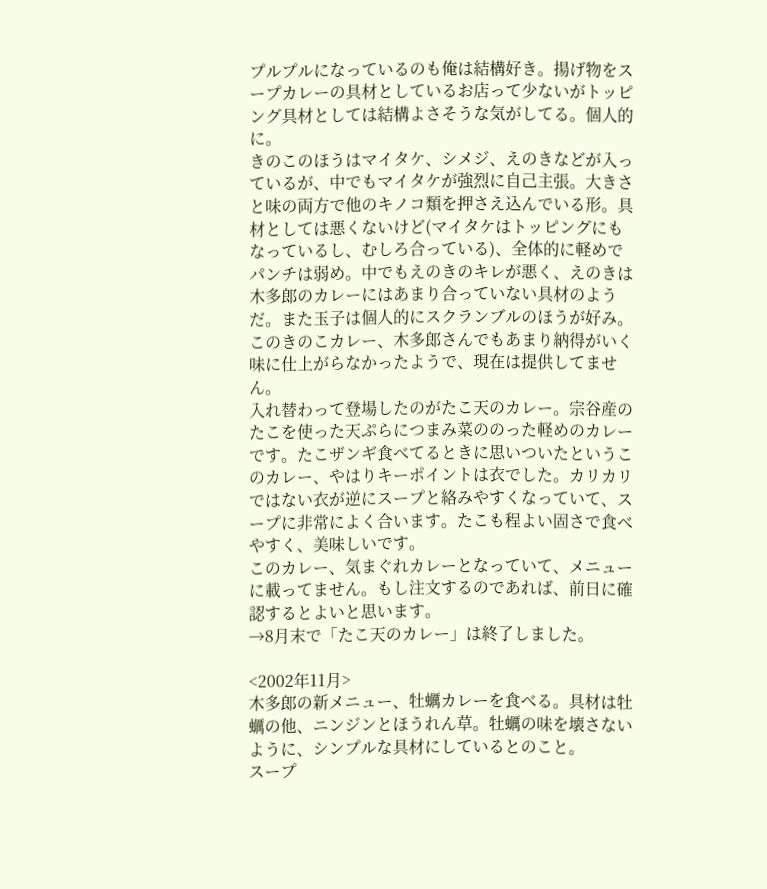プルプルになっているのも俺は結構好き。揚げ物をスープカレーの具材としているお店って少ないがトッピング具材としては結構よさそうな気がしてる。個人的に。
きのこのほうはマイタケ、シメジ、えのきなどが入っているが、中でもマイタケが強烈に自己主張。大きさと味の両方で他のキノコ類を押さえ込んでいる形。具材としては悪くないけど(マイタケはトッピングにもなっているし、むしろ合っている)、全体的に軽めでパンチは弱め。中でもえのきのキレが悪く、えのきは木多郎のカレーにはあまり合っていない具材のようだ。また玉子は個人的にスクランブルのほうが好み。
このきのこカレー、木多郎さんでもあまり納得がいく味に仕上がらなかったようで、現在は提供してません。
入れ替わって登場したのがたこ天のカレー。宗谷産のたこを使った天ぷらにつまみ菜ののった軽めのカレーです。たこザンギ食べてるときに思いついたというこのカレー、やはりキーポイントは衣でした。カリカリではない衣が逆にスープと絡みやすくなっていて、スープに非常によく合います。たこも程よい固さで食べやすく、美味しいです。
このカレー、気まぐれカレーとなっていて、メニューに載ってません。もし注文するのであれば、前日に確認するとよいと思います。
→8月末で「たこ天のカレー」は終了しました。

<2002年11月>
木多郎の新メニュー、牡蠣カレーを食べる。具材は牡蠣の他、ニンジンとほうれん草。牡蠣の味を壊さないように、シンプルな具材にしているとのこと。
スープ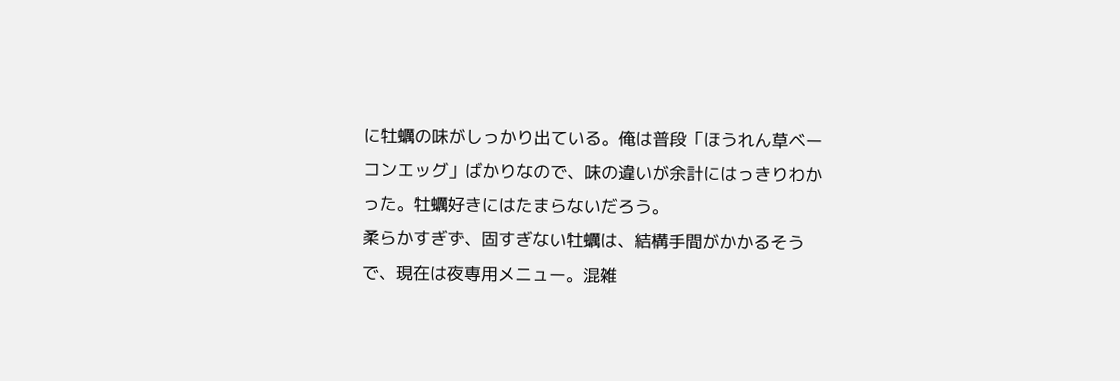に牡蠣の味がしっかり出ている。俺は普段「ほうれん草ベーコンエッグ」ばかりなので、味の違いが余計にはっきりわかった。牡蠣好きにはたまらないだろう。
柔らかすぎず、固すぎない牡蠣は、結構手間がかかるそうで、現在は夜専用メニュー。混雑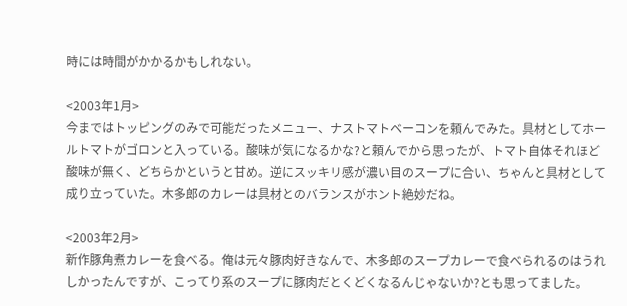時には時間がかかるかもしれない。

<2003年1月>
今まではトッピングのみで可能だったメニュー、ナストマトベーコンを頼んでみた。具材としてホールトマトがゴロンと入っている。酸味が気になるかな?と頼んでから思ったが、トマト自体それほど酸味が無く、どちらかというと甘め。逆にスッキリ感が濃い目のスープに合い、ちゃんと具材として成り立っていた。木多郎のカレーは具材とのバランスがホント絶妙だね。

<2003年2月>
新作豚角煮カレーを食べる。俺は元々豚肉好きなんで、木多郎のスープカレーで食べられるのはうれしかったんですが、こってり系のスープに豚肉だとくどくなるんじゃないか?とも思ってました。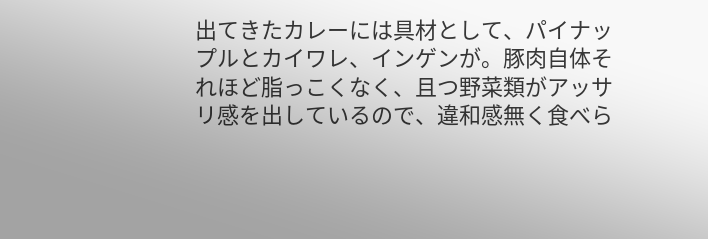出てきたカレーには具材として、パイナップルとカイワレ、インゲンが。豚肉自体それほど脂っこくなく、且つ野菜類がアッサリ感を出しているので、違和感無く食べら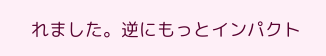れました。逆にもっとインパクト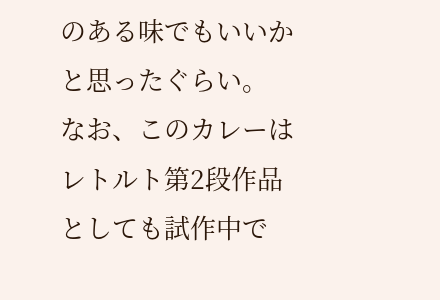のある味でもいいかと思ったぐらい。
なお、このカレーはレトルト第2段作品としても試作中で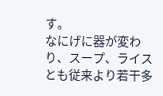す。
なにげに器が変わり、スープ、ライスとも従来より若干多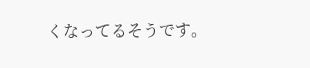くなってるそうです。